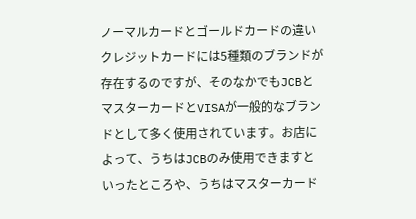ノーマルカードとゴールドカードの違い
クレジットカードには5種類のブランドが存在するのですが、そのなかでもJCBとマスターカードとVISAが一般的なブランドとして多く使用されています。お店によって、うちはJCBのみ使用できますといったところや、うちはマスターカード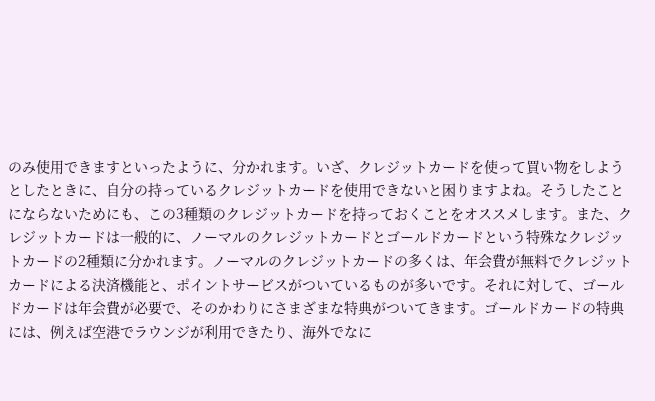のみ使用できますといったように、分かれます。いざ、クレジットカードを使って買い物をしようとしたときに、自分の持っているクレジットカードを使用できないと困りますよね。そうしたことにならないためにも、この3種類のクレジットカードを持っておくことをオススメします。また、クレジットカードは一般的に、ノーマルのクレジットカードとゴールドカードという特殊なクレジットカードの2種類に分かれます。ノーマルのクレジットカードの多くは、年会費が無料でクレジットカードによる決済機能と、ポイントサービスがついているものが多いです。それに対して、ゴールドカードは年会費が必要で、そのかわりにさまざまな特典がついてきます。ゴールドカードの特典には、例えば空港でラウンジが利用できたり、海外でなに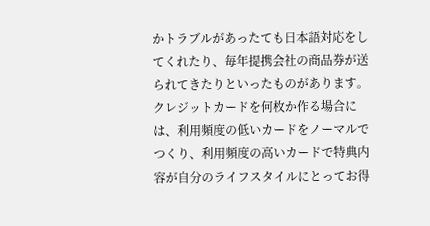かトラブルがあったても日本語対応をしてくれたり、毎年提携会社の商品券が送られてきたりといったものがあります。クレジットカードを何枚か作る場合には、利用頻度の低いカードをノーマルでつくり、利用頻度の高いカードで特典内容が自分のライフスタイルにとってお得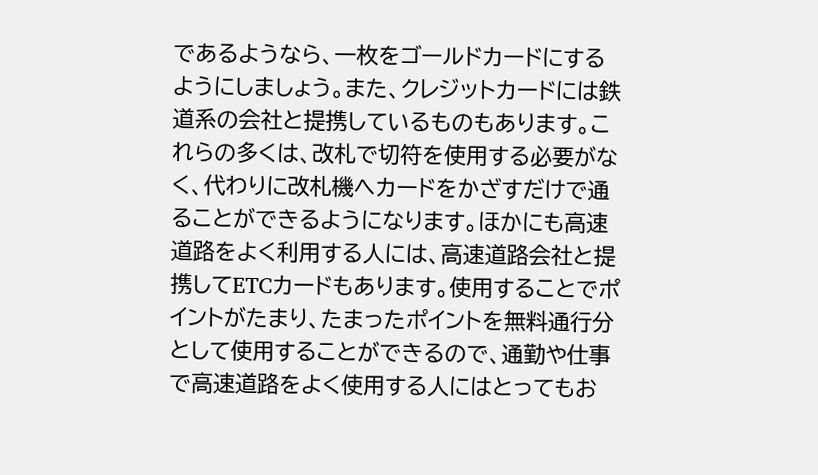であるようなら、一枚をゴールドカードにするようにしましょう。また、クレジットカードには鉄道系の会社と提携しているものもあります。これらの多くは、改札で切符を使用する必要がなく、代わりに改札機へカードをかざすだけで通ることができるようになります。ほかにも高速道路をよく利用する人には、高速道路会社と提携してETCカードもあります。使用することでポイントがたまり、たまったポイントを無料通行分として使用することができるので、通勤や仕事で高速道路をよく使用する人にはとってもお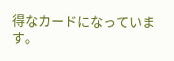得なカードになっています。